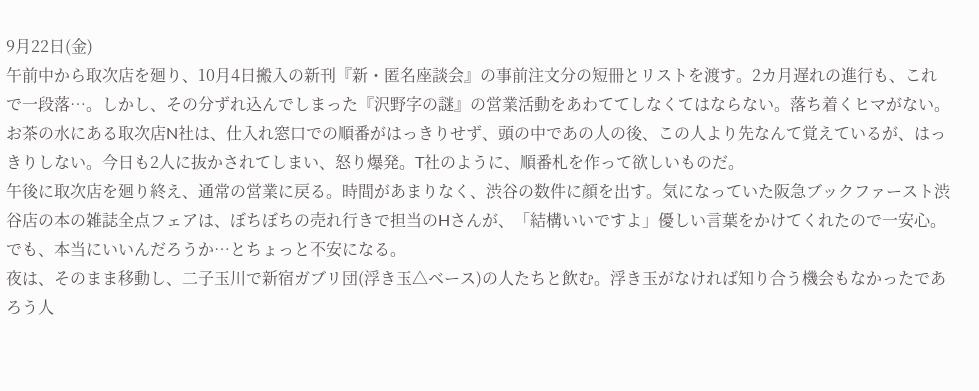9月22日(金)
午前中から取次店を廻り、10月4日搬入の新刊『新・匿名座談会』の事前注文分の短冊とリストを渡す。2カ月遅れの進行も、これで一段落…。しかし、その分ずれ込んでしまった『沢野字の謎』の営業活動をあわててしなくてはならない。落ち着くヒマがない。
お茶の水にある取次店N社は、仕入れ窓口での順番がはっきりせず、頭の中であの人の後、この人より先なんて覚えているが、はっきりしない。今日も2人に抜かされてしまい、怒り爆発。T社のように、順番札を作って欲しいものだ。
午後に取次店を廻り終え、通常の営業に戻る。時間があまりなく、渋谷の数件に顔を出す。気になっていた阪急ブックファースト渋谷店の本の雑誌全点フェアは、ぼちぼちの売れ行きで担当のHさんが、「結構いいですよ」優しい言葉をかけてくれたので一安心。でも、本当にいいんだろうか…とちょっと不安になる。
夜は、そのまま移動し、二子玉川で新宿ガブリ団(浮き玉△ベース)の人たちと飲む。浮き玉がなければ知り合う機会もなかったであろう人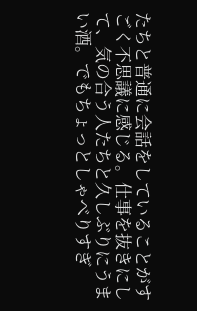たちと普通に会話をしていることがすごく不思議に感じる。仕事を抜きにして、気の合う人たちと久しぶりにうまい酒。でもちょっとしゃべりすぎ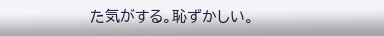た気がする。恥ずかしい。